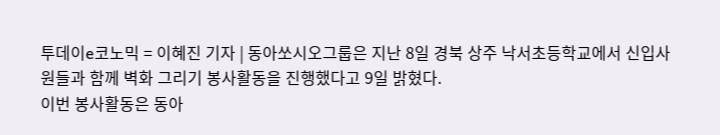투데이e코노믹 = 이혜진 기자 | 동아쏘시오그룹은 지난 8일 경북 상주 낙서초등학교에서 신입사원들과 함께 벽화 그리기 봉사활동을 진행했다고 9일 밝혔다.
이번 봉사활동은 동아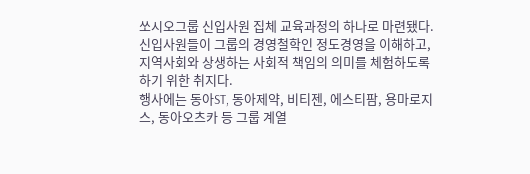쏘시오그룹 신입사원 집체 교육과정의 하나로 마련됐다. 신입사원들이 그룹의 경영철학인 정도경영을 이해하고, 지역사회와 상생하는 사회적 책임의 의미를 체험하도록 하기 위한 취지다.
행사에는 동아ST, 동아제약, 비티젠, 에스티팜, 용마로지스, 동아오츠카 등 그룹 계열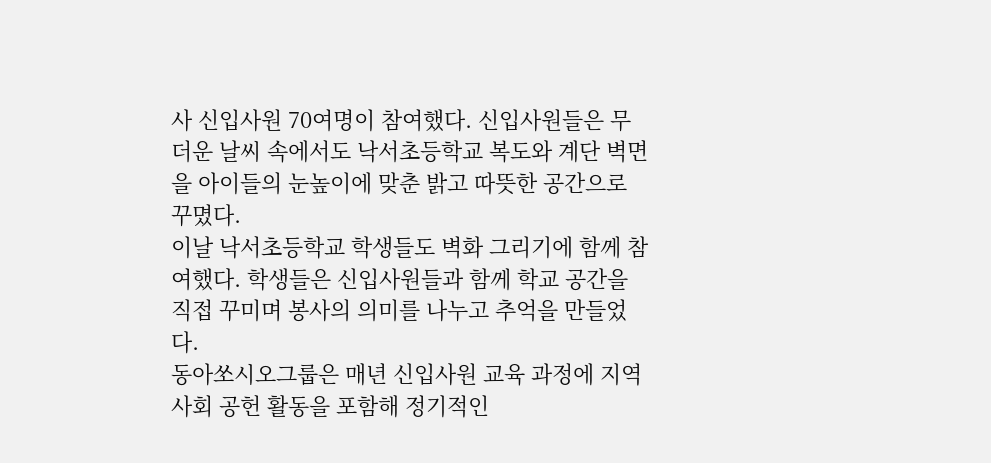사 신입사원 70여명이 참여했다. 신입사원들은 무더운 날씨 속에서도 낙서초등학교 복도와 계단 벽면을 아이들의 눈높이에 맞춘 밝고 따뜻한 공간으로 꾸몄다.
이날 낙서초등학교 학생들도 벽화 그리기에 함께 참여했다. 학생들은 신입사원들과 함께 학교 공간을 직접 꾸미며 봉사의 의미를 나누고 추억을 만들었다.
동아쏘시오그룹은 매년 신입사원 교육 과정에 지역사회 공헌 활동을 포함해 정기적인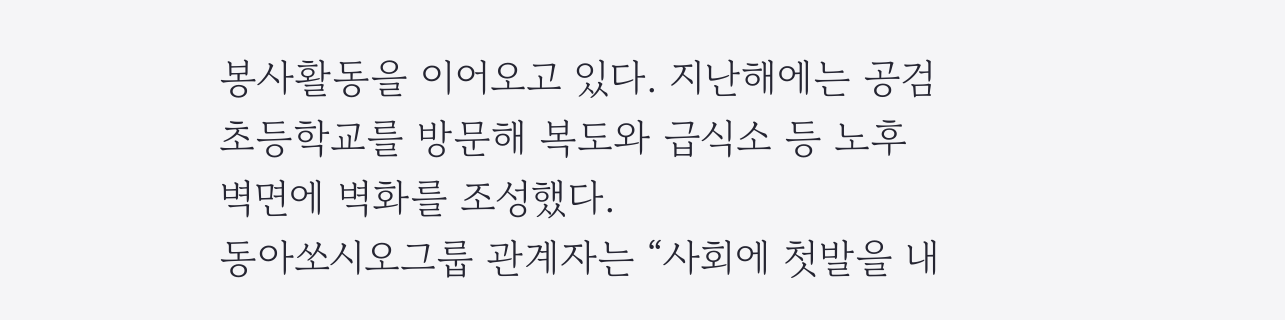봉사활동을 이어오고 있다. 지난해에는 공검초등학교를 방문해 복도와 급식소 등 노후 벽면에 벽화를 조성했다.
동아쏘시오그룹 관계자는 “사회에 첫발을 내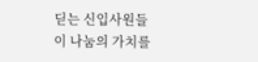딛는 신입사원들이 나눔의 가치를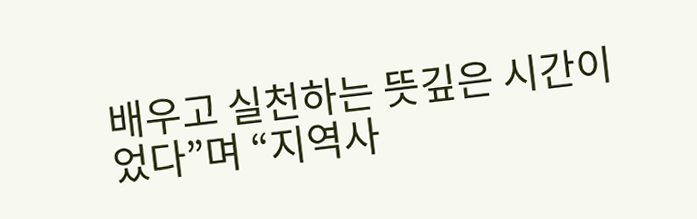배우고 실천하는 뜻깊은 시간이었다”며 “지역사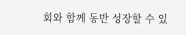회와 함께 동반 성장할 수 있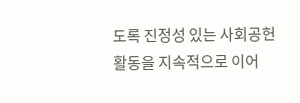도록 진정성 있는 사회공헌활동을 지속적으로 이어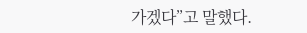가겠다”고 말했다.